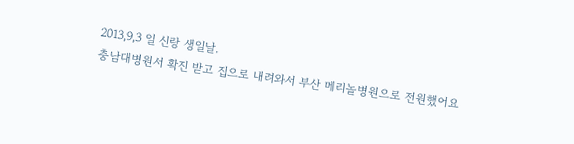2013,9,3 일 신랑 생일날.
충남대병원서 확진 받고 집으로 내려와서 부산 메리놀병원으로 전원했어요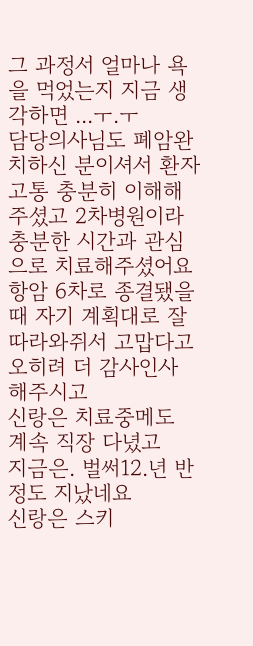그 과정서 얼마나 욕을 먹었는지 지금 생각하면 ...ㅜ.ㅜ
담당의사님도 폐암완치하신 분이셔서 환자고통 충분히 이해해주셨고 2차병원이라 충분한 시간과 관심으로 치료해주셨어요
항암 6차로 종결됐을때 자기 계획대로 잘 따라와쥐서 고맙다고 오히려 더 감사인사 해주시고
신랑은 치료중메도 계속 직장 다녔고
지금은. 벌써12.년 반정도 지났네요
신랑은 스키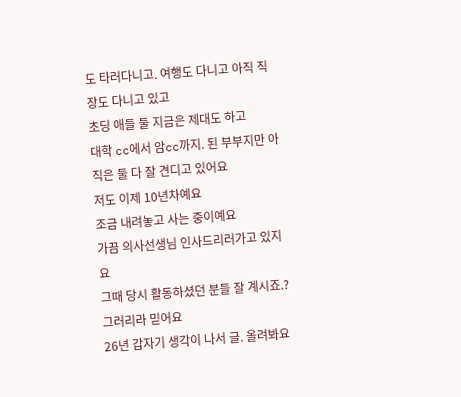도 타러다니고. 여행도 다니고 아직 직장도 다니고 있고
초딩 애들 둘 지금은 제대도 하고
대학 cc에서 암cc까지. 된 부부지만 아직은 둘 다 잘 견디고 있어요
저도 이제 10년차예요
조금 내려놓고 사는 중이예요
가끔 의사선생님 인사드리러가고 있지요
그때 당시 활동하셨던 분들 잘 계시죠.?
그러리라 믿어요
26년 갑자기 생각이 나서 글. 올려봐요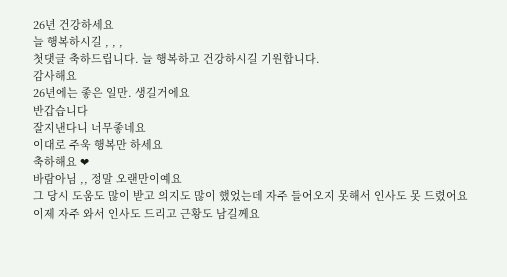26년 건강하세요
늘 행복하시길 , , ,
첫댓글 축하드립니다. 늘 행복하고 건강하시길 기원합니다.
감사해요
26년에는 좋은 일만. 생길거에요
반갑습니다
잘지낸다니 너무좋네요
이대로 주욱 행복만 하세요
축하해요 ❤
바람아님 ,, 정말 오랜만이예요
그 당시 도움도 많이 받고 의지도 많이 했었는데 자주 들어오지 못해서 인사도 못 드렸어요
이제 자주 와서 인사도 드리고 근황도 남길께요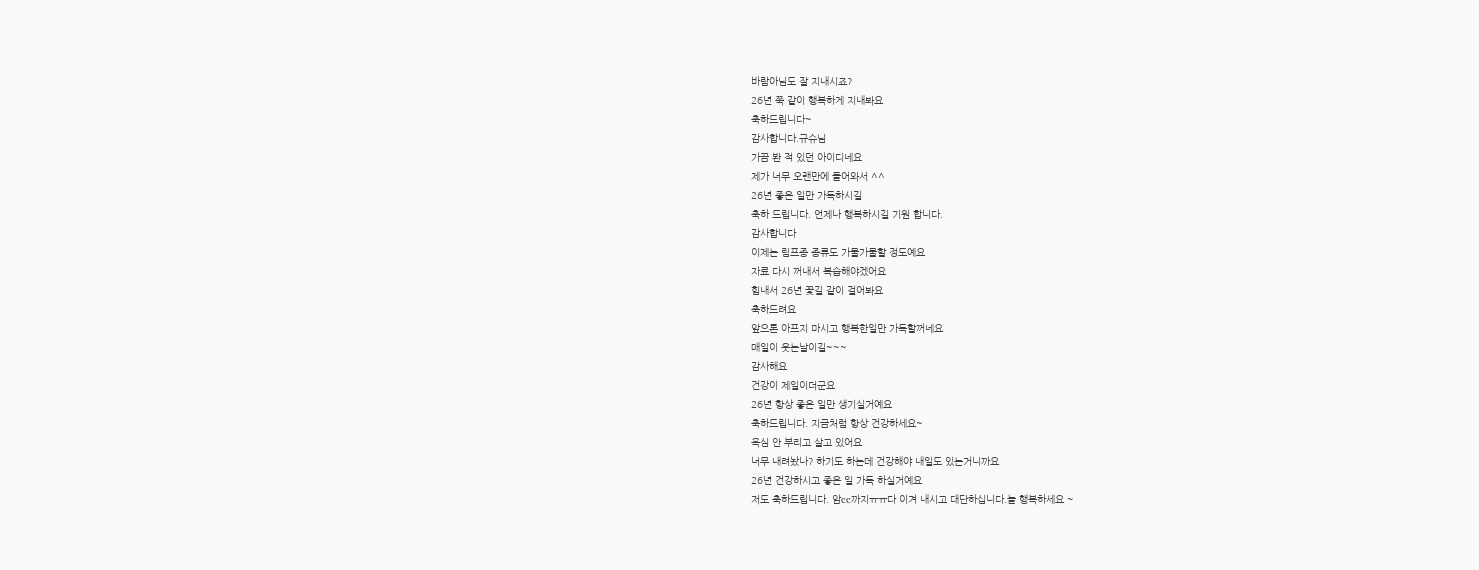바람아님도 잘 지내시죠?
26년 쭉 같이 행복하게 지내봐요
축하드립니다~
감사합니다.규슈님
가끔 봔 적 있던 아이디네요
제가 너무 오랜만에 들어와서 ^^
26년 좋은 일만 가득하시길
축하 드립니다. 언제나 행복하시길 기원 합니다.
감사합니다
이제는 림프종 종류도 가물가물할 정도예요
자료 다시 꺼내서 복습해야겠어요
힘내서 26년 꽃길 같이 걸어봐요
축하드려요
앞으론 아프지 마시고 행복한일만 가득할꺼네요
매일이 웃는날이길~~~
감사해요
건강이 제일이더군요
26년 항상 좋은 일만 생기실거예요
축하드립니다. 지금처럼 항상 건강하세요~
욕심 안 부리고 살고 있어요
너무 내려놨나? 하기도 하는데 건강해야 내일도 있는거니까요
26년 건강하시고 좋은 일 가득 하실거예요
저도 축하드립니다. 암cc까지ㅠㅠ다 이겨 내시고 대단하십니다.늘 행복하세요 ~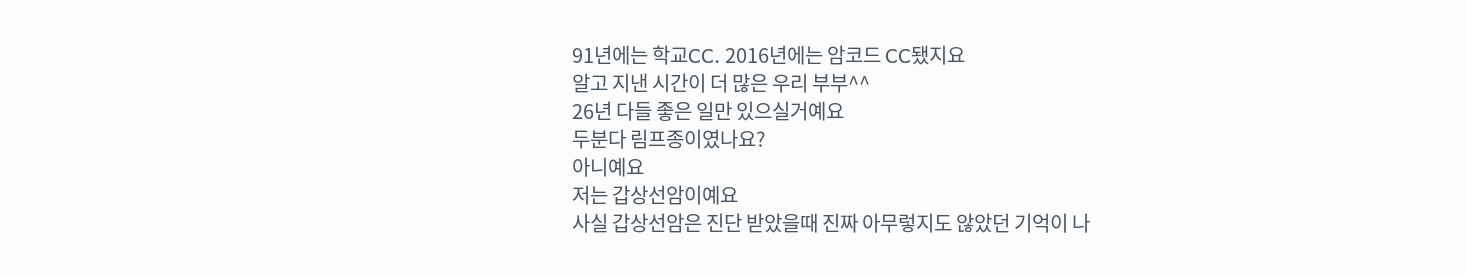91년에는 학교CC. 2016년에는 암코드 CC됐지요
알고 지낸 시간이 더 많은 우리 부부^^
26년 다들 좋은 일만 있으실거예요
두분다 림프종이였나요?
아니예요
저는 갑상선암이예요
사실 갑상선암은 진단 받았을때 진짜 아무렇지도 않았던 기억이 나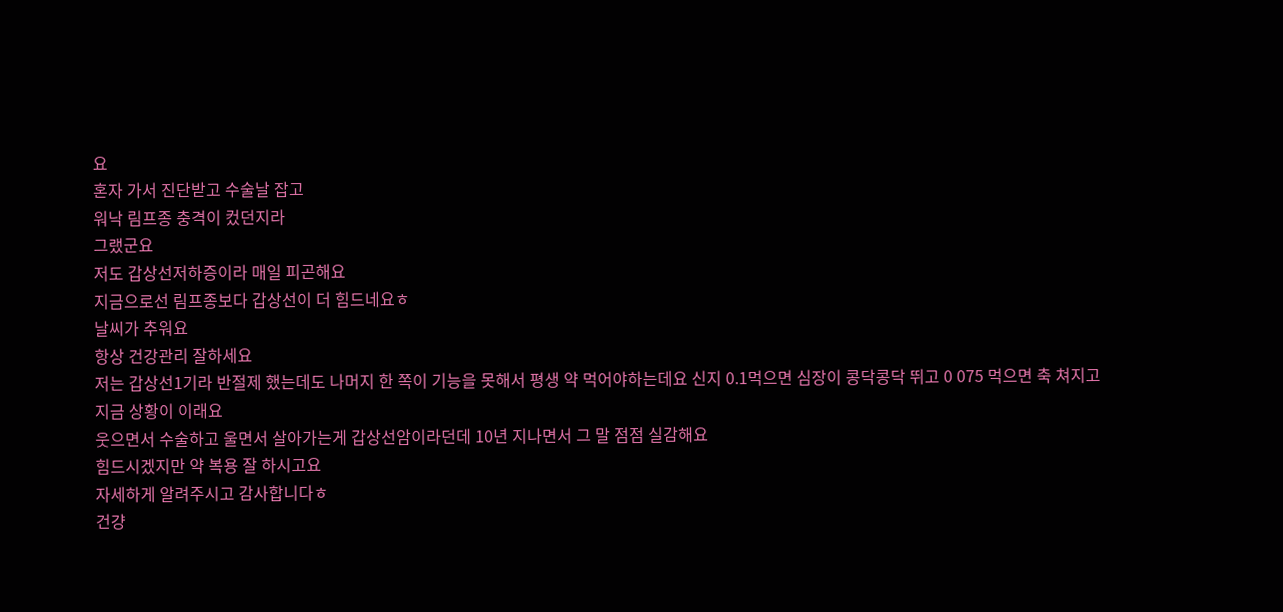요
혼자 가서 진단받고 수술날 잡고
워낙 림프종 충격이 컸던지라
그랬군요
저도 갑상선저하증이라 매일 피곤해요
지금으로선 림프종보다 갑상선이 더 힘드네요ㅎ
날씨가 추워요
항상 건강관리 잘하세요
저는 갑상선1기라 반절제 했는데도 나머지 한 쪽이 기능을 못해서 평생 약 먹어야하는데요 신지 0.1먹으면 심장이 콩닥콩닥 뛰고 0 075 먹으면 축 쳐지고
지금 상황이 이래요
웃으면서 수술하고 울면서 살아가는게 갑상선암이라던데 10년 지나면서 그 말 점점 실감해요
힘드시겠지만 약 복용 잘 하시고요
자세하게 알려주시고 감사합니다ㅎ
건걍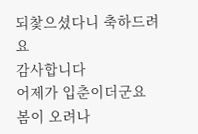되찿으셨다니 축하드려요
감사합니다
어제가 입춘이더군요
봄이 오려나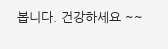봅니다. 건강하세요 ~~